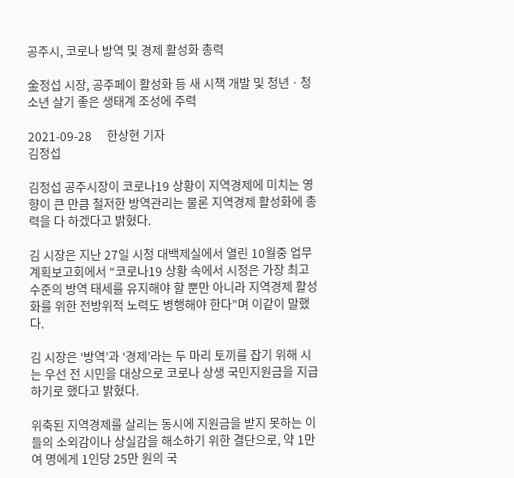공주시, 코로나 방역 및 경제 활성화 총력

金정섭 시장, 공주페이 활성화 등 새 시책 개발 및 청년ㆍ청소년 살기 좋은 생태계 조성에 주력

2021-09-28     한상현 기자
김정섭

김정섭 공주시장이 코로나19 상황이 지역경제에 미치는 영향이 큰 만큼 철저한 방역관리는 물론 지역경제 활성화에 총력을 다 하겠다고 밝혔다.

김 시장은 지난 27일 시청 대백제실에서 열린 10월중 업무계획보고회에서 “코로나19 상황 속에서 시정은 가장 최고 수준의 방역 태세를 유지해야 할 뿐만 아니라 지역경제 활성화를 위한 전방위적 노력도 병행해야 한다”며 이같이 말했다.

김 시장은 ‘방역’과 ‘경제’라는 두 마리 토끼를 잡기 위해 시는 우선 전 시민을 대상으로 코로나 상생 국민지원금을 지급하기로 했다고 밝혔다.

위축된 지역경제를 살리는 동시에 지원금을 받지 못하는 이들의 소외감이나 상실감을 해소하기 위한 결단으로, 약 1만여 명에게 1인당 25만 원의 국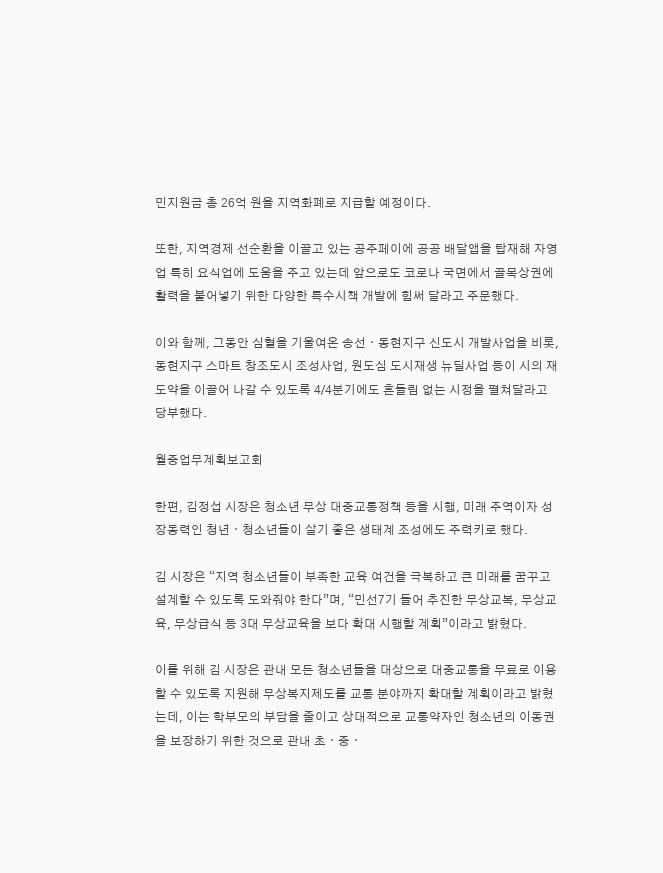민지원금 총 26억 원을 지역화폐로 지급할 예정이다.

또한, 지역경제 선순환을 이끌고 있는 공주페이에 공공 배달앱을 탑재해 자영업 특히 요식업에 도움을 주고 있는데 앞으로도 코로나 국면에서 골목상권에 활력을 불어넣기 위한 다양한 특수시책 개발에 힘써 달라고 주문했다.

이와 함께, 그동안 심혈을 기울여온 송선ㆍ동현지구 신도시 개발사업을 비롯, 동현지구 스마트 창조도시 조성사업, 원도심 도시재생 뉴딜사업 등이 시의 재도약을 이끌어 나갈 수 있도록 4/4분기에도 흔들림 없는 시정을 펼쳐달라고 당부했다.

월중업무계획보고회

한편, 김정섭 시장은 청소년 무상 대중교통정책 등을 시행, 미래 주역이자 성장동력인 청년ㆍ청소년들이 살기 좋은 생태계 조성에도 주력키로 했다.

김 시장은 “지역 청소년들이 부족한 교육 여건을 극복하고 큰 미래를 꿈꾸고 설계할 수 있도록 도와줘야 한다”며, “민선7기 들어 추진한 무상교복, 무상교육, 무상급식 등 3대 무상교육을 보다 확대 시행할 계획”이라고 밝혔다.

이를 위해 김 시장은 관내 모든 청소년들을 대상으로 대중교통을 무료로 이용할 수 있도록 지원해 무상복지제도를 교통 분야까지 확대할 계획이라고 밝혔는데, 이는 학부모의 부담을 줄이고 상대적으로 교통약자인 청소년의 이동권을 보장하기 위한 것으로 관내 초ㆍ중ㆍ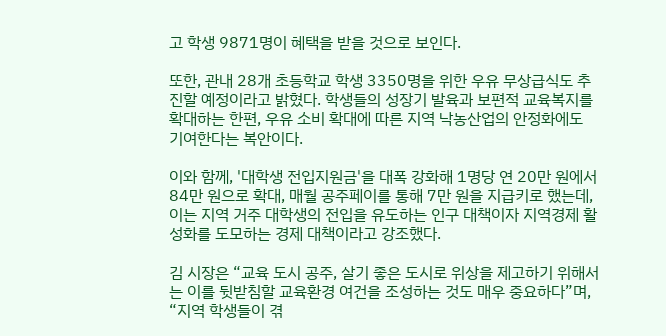고 학생 9871명이 혜택을 받을 것으로 보인다.

또한, 관내 28개 초등학교 학생 3350명을 위한 우유 무상급식도 추진할 예정이라고 밝혔다. 학생들의 성장기 발육과 보편적 교육복지를 확대하는 한편, 우유 소비 확대에 따른 지역 낙농산업의 안정화에도 기여한다는 복안이다.

이와 함께, '대학생 전입지원금'을 대폭 강화해 1명당 연 20만 원에서 84만 원으로 확대, 매월 공주페이를 통해 7만 원을 지급키로 했는데, 이는 지역 거주 대학생의 전입을 유도하는 인구 대책이자 지역경제 활성화를 도모하는 경제 대책이라고 강조했다.

김 시장은 “교육 도시 공주, 살기 좋은 도시로 위상을 제고하기 위해서는 이를 뒷받침할 교육환경 여건을 조성하는 것도 매우 중요하다”며, “지역 학생들이 겪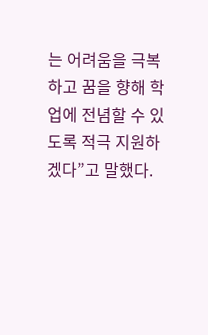는 어려움을 극복하고 꿈을 향해 학업에 전념할 수 있도록 적극 지원하겠다”고 말했다.